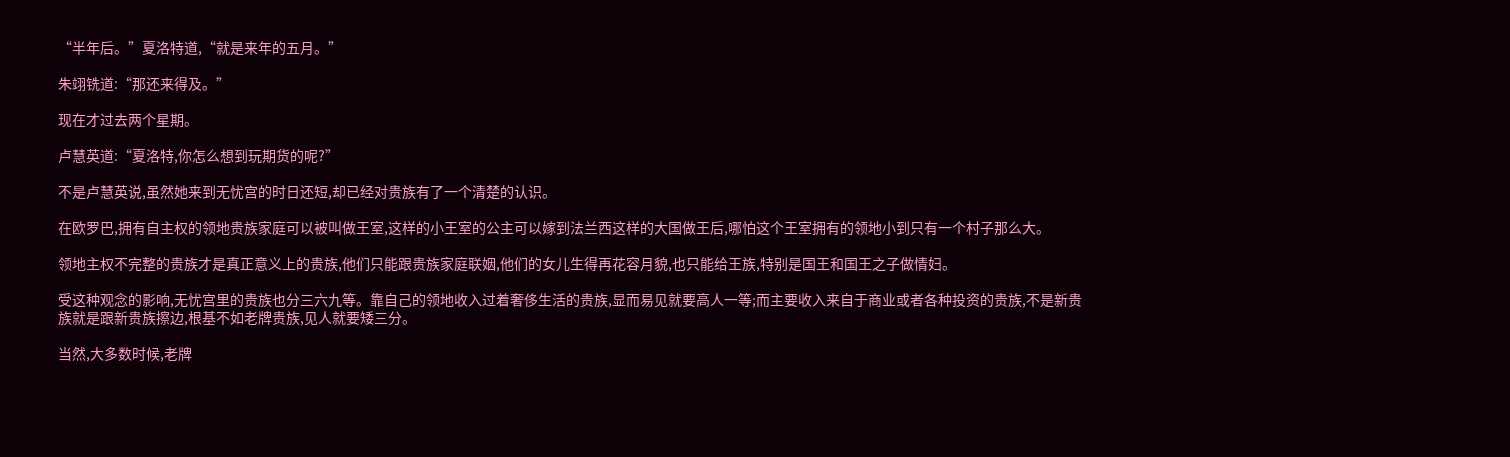“半年后。”夏洛特道,“就是来年的五月。”

朱翊铣道:“那还来得及。”

现在才过去两个星期。

卢慧英道:“夏洛特,你怎么想到玩期货的呢?”

不是卢慧英说,虽然她来到无忧宫的时日还短,却已经对贵族有了一个清楚的认识。

在欧罗巴,拥有自主权的领地贵族家庭可以被叫做王室,这样的小王室的公主可以嫁到法兰西这样的大国做王后,哪怕这个王室拥有的领地小到只有一个村子那么大。

领地主权不完整的贵族才是真正意义上的贵族,他们只能跟贵族家庭联姻,他们的女儿生得再花容月貌,也只能给王族,特别是国王和国王之子做情妇。

受这种观念的影响,无忧宫里的贵族也分三六九等。靠自己的领地收入过着奢侈生活的贵族,显而易见就要高人一等;而主要收入来自于商业或者各种投资的贵族,不是新贵族就是跟新贵族擦边,根基不如老牌贵族,见人就要矮三分。

当然,大多数时候,老牌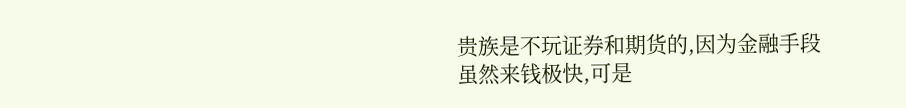贵族是不玩证券和期货的,因为金融手段虽然来钱极快,可是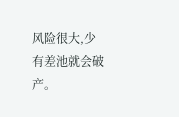风险很大,少有差池就会破产。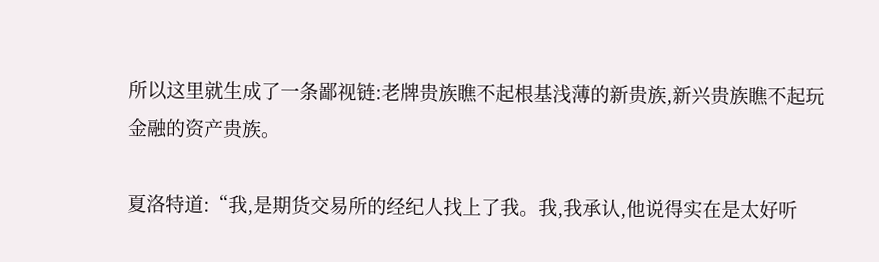所以这里就生成了一条鄙视链:老牌贵族瞧不起根基浅薄的新贵族,新兴贵族瞧不起玩金融的资产贵族。

夏洛特道:“我,是期货交易所的经纪人找上了我。我,我承认,他说得实在是太好听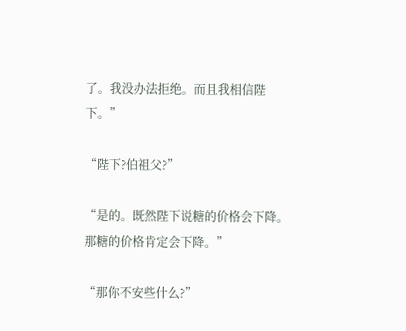了。我没办法拒绝。而且我相信陛下。”

“陛下?伯祖父?”

“是的。既然陛下说糖的价格会下降。那糖的价格肯定会下降。”

“那你不安些什么?”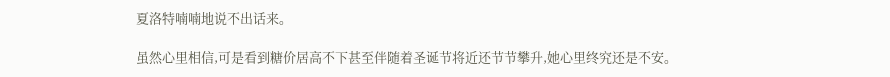夏洛特喃喃地说不出话来。

虽然心里相信,可是看到糖价居高不下甚至伴随着圣诞节将近还节节攀升,她心里终究还是不安。